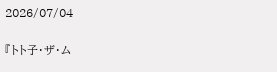2026/07/04

『トト子・ザ・ム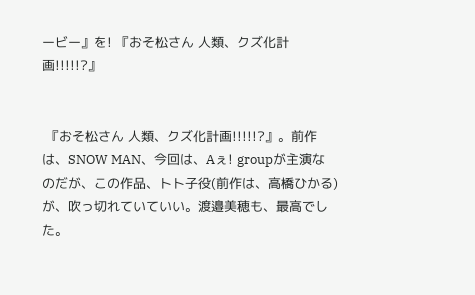ービー』を! 『おそ松さん 人類、クズ化計画!!!!!?』


 『おそ松さん 人類、クズ化計画!!!!!?』。前作は、SNOW MAN、今回は、Aぇ! groupが主演なのだが、この作品、トト子役(前作は、高橋ひかる)が、吹っ切れていていい。渡邉美穂も、最高でした。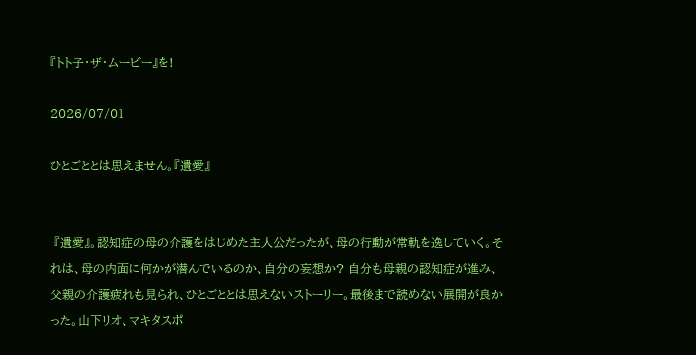『トト子・ザ・ムービー』を!

2026/07/01

ひとごととは思えません。『遺愛』


 『遺愛』。認知症の母の介護をはじめた主人公だったが、母の行動が常軌を逸していく。それは、母の内面に何かが潜んでいるのか、自分の妄想か? 自分も母親の認知症が進み、父親の介護疲れも見られ、ひとごととは思えないストーリー。最後まで読めない展開が良かった。山下リオ、マキタスポ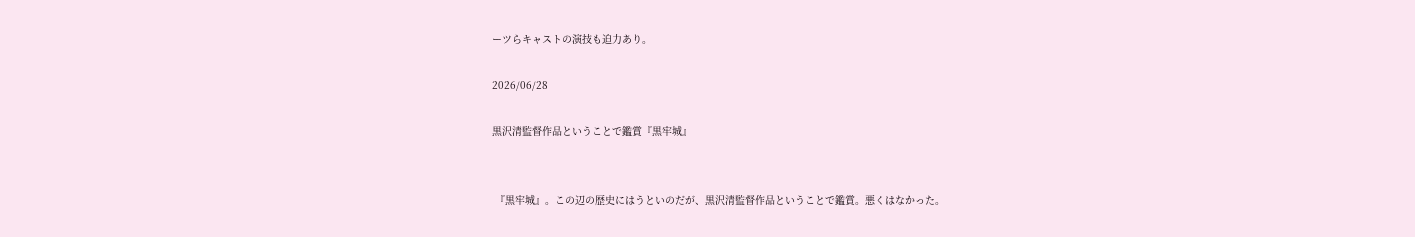ーツらキャストの演技も迫力あり。

2026/06/28

黒沢清監督作品ということで鑑賞『黒牢城』


 『黒牢城』。この辺の歴史にはうといのだが、黒沢清監督作品ということで鑑賞。悪くはなかった。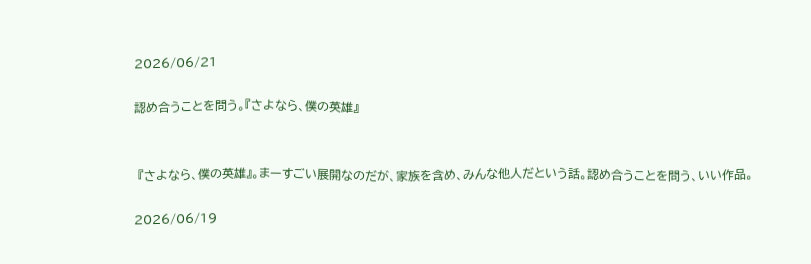2026/06/21

認め合うことを問う。『さよなら、僕の英雄』


 『さよなら、僕の英雄』。まーすごい展開なのだが、家族を含め、みんな他人だという話。認め合うことを問う、いい作品。

2026/06/19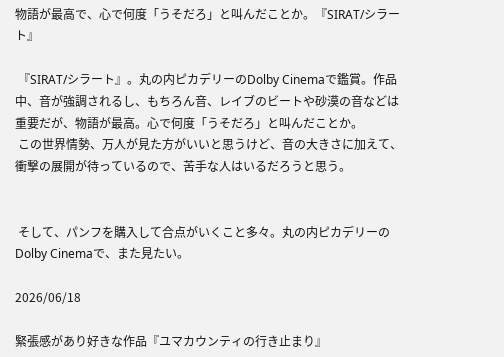物語が最高で、心で何度「うそだろ」と叫んだことか。『SIRAT/シラート』

 『SIRAT/シラート』。丸の内ピカデリーのDolby Cinemaで鑑賞。作品中、音が強調されるし、もちろん音、レイブのビートや砂漠の音などは重要だが、物語が最高。心で何度「うそだろ」と叫んだことか。
 この世界情勢、万人が見た方がいいと思うけど、音の大きさに加えて、衝撃の展開が待っているので、苦手な人はいるだろうと思う。


 そして、パンフを購入して合点がいくこと多々。丸の内ピカデリーのDolby Cinemaで、また見たい。

2026/06/18

緊張感があり好きな作品『ユマカウンティの行き止まり』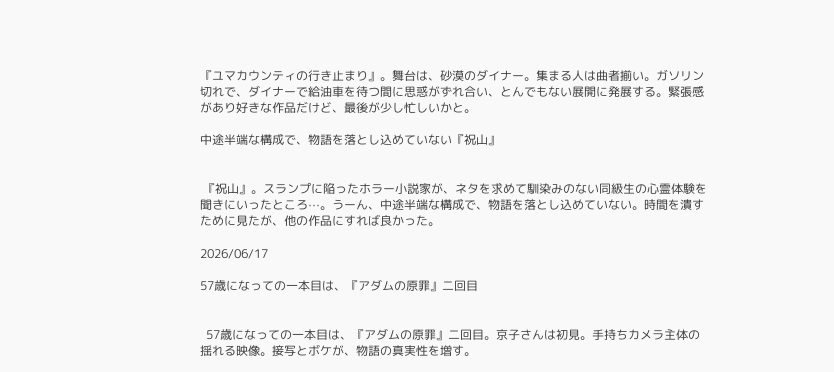『ユマカウンティの行き止まり』。舞台は、砂漠のダイナー。集まる人は曲者揃い。ガソリン切れで、ダイナーで給油車を待つ間に思惑がずれ合い、とんでもない展開に発展する。緊張感があり好きな作品だけど、最後が少し忙しいかと。

中途半端な構成で、物語を落とし込めていない『祝山』


 『祝山』。スランプに陥ったホラー小説家が、ネタを求めて馴染みのない同級生の心霊体験を聞きにいったところ⋯。うーん、中途半端な構成で、物語を落とし込めていない。時間を潰すために見たが、他の作品にすれば良かった。

2026/06/17

57歳になっての一本目は、『アダムの原罪』二回目


  57歳になっての一本目は、『アダムの原罪』二回目。京子さんは初見。手持ちカメラ主体の揺れる映像。接写とボケが、物語の真実性を増す。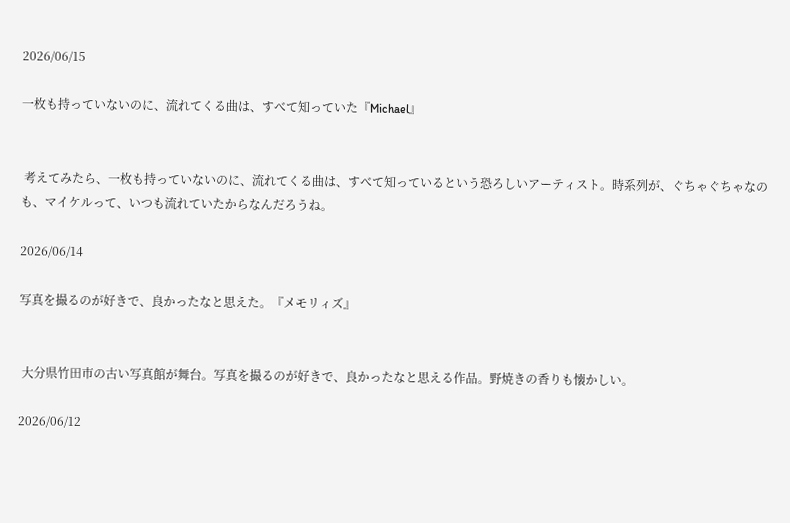2026/06/15

一枚も持っていないのに、流れてくる曲は、すべて知っていた『Michael』


 考えてみたら、一枚も持っていないのに、流れてくる曲は、すべて知っているという恐ろしいアーティスト。時系列が、ぐちゃぐちゃなのも、マイケルって、いつも流れていたからなんだろうね。

2026/06/14

写真を撮るのが好きで、良かったなと思えた。『メモリィズ』


 大分県竹田市の古い写真館が舞台。写真を撮るのが好きで、良かったなと思える作品。野焼きの香りも懐かしい。

2026/06/12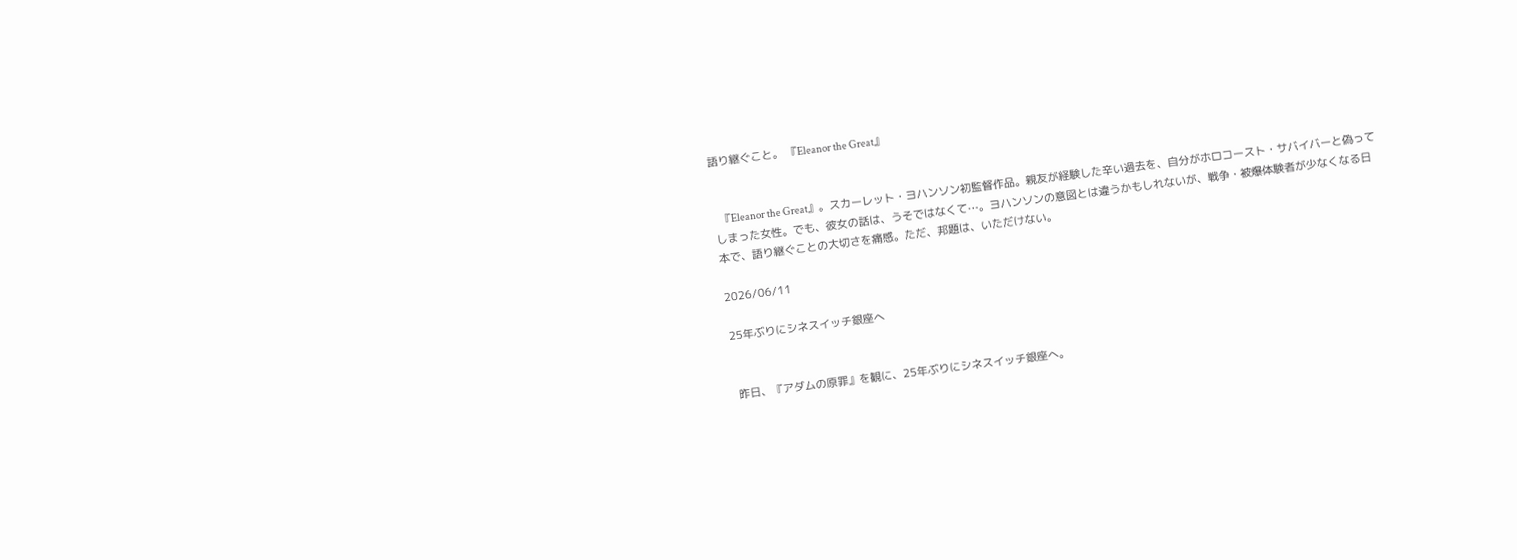語り継ぐこと。 『Eleanor the Great』


  『Eleanor the Great』。スカーレット・ヨハンソン初監督作品。親友が経験した辛い過去を、自分がホロコースト・サバイバーと偽ってしまった女性。でも、彼女の話は、うそではなくて⋯。ヨハンソンの意図とは違うかもしれないが、戦争・被爆体験者が少なくなる日本で、語り継ぐことの大切さを痛感。ただ、邦題は、いただけない。

2026/06/11

25年ぶりにシネスイッチ銀座へ


 昨日、『アダムの原罪』を観に、25年ぶりにシネスイッチ銀座へ。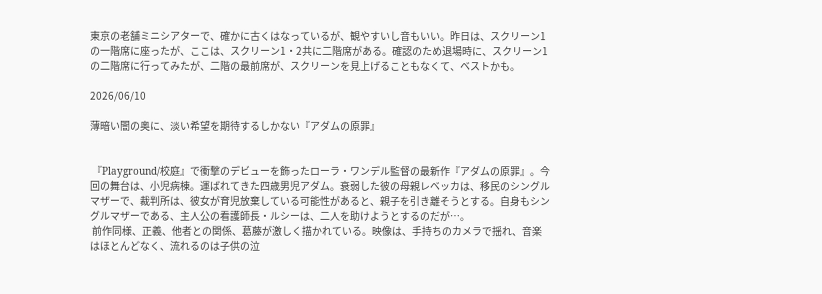東京の老舗ミニシアターで、確かに古くはなっているが、観やすいし音もいい。昨日は、スクリーン1の一階席に座ったが、ここは、スクリーン1・2共に二階席がある。確認のため退場時に、スクリーン1の二階席に行ってみたが、二階の最前席が、スクリーンを見上げることもなくて、ベストかも。

2026/06/10

薄暗い闇の奥に、淡い希望を期待するしかない『アダムの原罪』


 『Playground/校庭』で衝撃のデビューを飾ったローラ・ワンデル監督の最新作『アダムの原罪』。今回の舞台は、小児病棟。運ばれてきた四歳男児アダム。衰弱した彼の母親レベッカは、移民のシングルマザーで、裁判所は、彼女が育児放棄している可能性があると、親子を引き離そうとする。自身もシングルマザーである、主人公の看護師長・ルシーは、二人を助けようとするのだが⋯。
 前作同様、正義、他者との関係、葛藤が激しく描かれている。映像は、手持ちのカメラで揺れ、音楽はほとんどなく、流れるのは子供の泣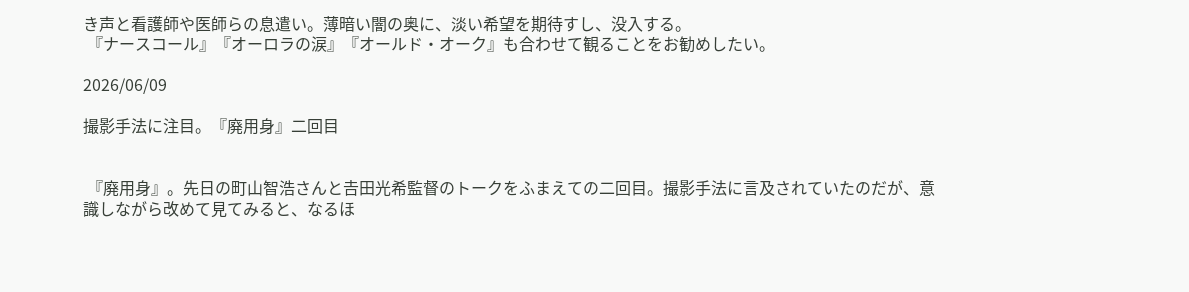き声と看護師や医師らの息遣い。薄暗い闇の奥に、淡い希望を期待すし、没入する。
 『ナースコール』『オーロラの涙』『オールド・オーク』も合わせて観ることをお勧めしたい。

2026/06/09

撮影手法に注目。『廃用身』二回目


 『廃用身』。先日の町山智浩さんと𠮷田光希監督のトークをふまえての二回目。撮影手法に言及されていたのだが、意識しながら改めて見てみると、なるほ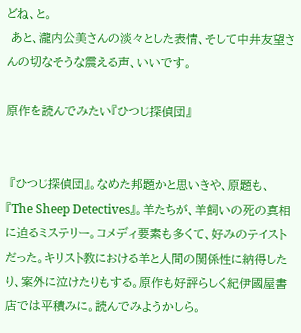どね、と。
 あと、瀧内公美さんの淡々とした表情、そして中井友望さんの切なそうな震える声、いいです。

原作を読んでみたい『ひつじ探偵団』


 『ひつじ探偵団』。なめた邦題かと思いきや、原題も、『The Sheep Detectives』。羊たちが、羊飼いの死の真相に迫るミステリー。コメディ要素も多くて、好みのテイストだった。キリスト教における羊と人間の関係性に納得したり、案外に泣けたりもする。原作も好評らしく紀伊國屋書店では平積みに。読んでみようかしら。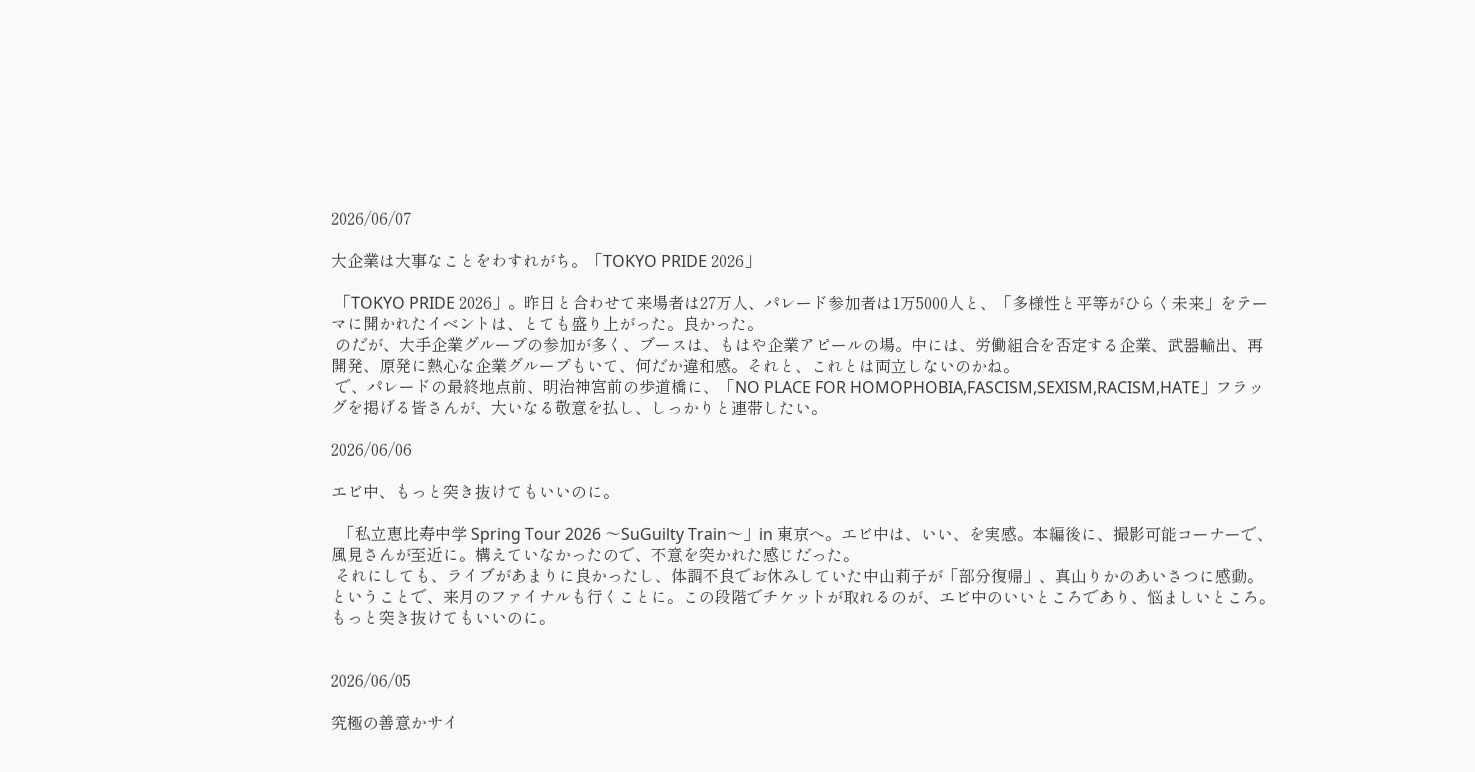2026/06/07

大企業は大事なことをわすれがち。「TOKYO PRIDE 2026」

 「TOKYO PRIDE 2026」。昨日と合わせて来場者は27万人、パレード参加者は1万5000人と、「多様性と平等がひらく未来」をテーマに開かれたイベントは、とても盛り上がった。良かった。
 のだが、大手企業グループの参加が多く、ブースは、もはや企業アピールの場。中には、労働組合を否定する企業、武器輸出、再開発、原発に熱心な企業グループもいて、何だか違和感。それと、これとは両立しないのかね。
 で、パレードの最終地点前、明治神宮前の歩道橋に、「NO PLACE FOR HOMOPHOBIA,FASCISM,SEXISM,RACISM,HATE」フラッグを掲げる皆さんが、大いなる敬意を払し、しっかりと連帯したい。

2026/06/06

エビ中、もっと突き抜けてもいいのに。

  「私立恵比寿中学 Spring Tour 2026 〜SuGuilty Train〜」in 東京へ。エビ中は、いい、を実感。本編後に、撮影可能コーナーで、風見さんが至近に。構えていなかったので、不意を突かれた感じだった。
 それにしても、ライブがあまりに良かったし、体調不良でお休みしていた中山莉子が「部分復帰」、真山りかのあいさつに感動。ということで、来月のファイナルも行くことに。この段階でチケットが取れるのが、エビ中のいいところであり、悩ましいところ。もっと突き抜けてもいいのに。


2026/06/05

究極の善意かサイ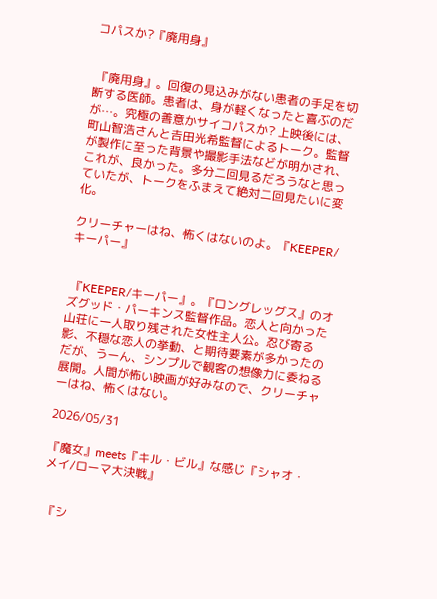コパスか?『廃用身』


 『廃用身』。回復の見込みがない患者の手足を切断する医師。患者は、身が軽くなったと喜ぶのだが⋯。究極の善意かサイコパスか? 上映後には、町山智浩さんと𠮷田光希監督によるトーク。監督が製作に至った背景や撮影手法などが明かされ、これが、良かった。多分二回見るだろうなと思っていたが、トークをふまえて絶対二回見たいに変化。

クリーチャーはね、怖くはないのよ。『KEEPER/キーパー』


 『KEEPER/キーパー』。『ロングレッグス』のオズグッド・パーキンス監督作品。恋人と向かった山荘に一人取り残された女性主人公。忍び寄る影、不穏な恋人の挙動、と期待要素が多かったのだが、うーん、シンプルで観客の想像力に委ねる展開。人間が怖い映画が好みなので、クリーチャーはね、怖くはない。

2026/05/31

『魔女』meets『キル・ビル』な感じ『シャオ・メイ/ローマ大決戦』


 『シ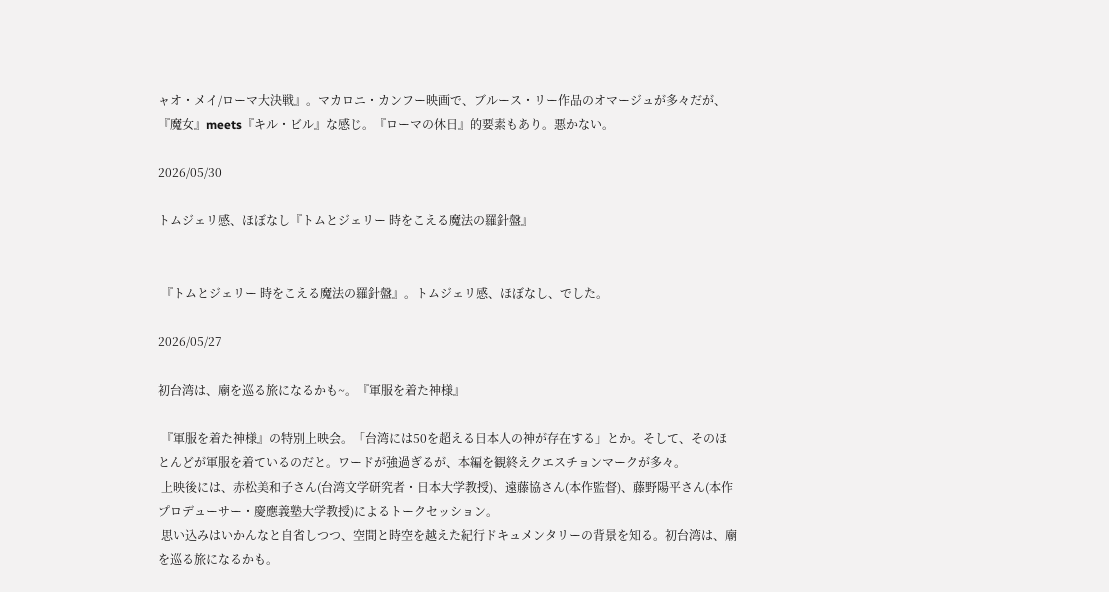ャオ・メイ/ローマ大決戦』。マカロニ・カンフー映画で、ブルース・リー作品のオマージュが多々だが、『魔女』meets『キル・ビル』な感じ。『ローマの休日』的要素もあり。悪かない。

2026/05/30

トムジェリ感、ほぼなし『トムとジェリー 時をこえる魔法の羅針盤』


 『トムとジェリー 時をこえる魔法の羅針盤』。トムジェリ感、ほぼなし、でした。

2026/05/27

初台湾は、廟を巡る旅になるかも~。『軍服を着た神様』

 『軍服を着た神様』の特別上映会。「台湾には50を超える日本人の神が存在する」とか。そして、そのほとんどが軍服を着ているのだと。ワードが強過ぎるが、本編を観終えクエスチョンマークが多々。
 上映後には、⾚松美和⼦さん(台湾⽂学研究者・⽇本⼤学教授)、遠藤協さん(本作監督)、藤野陽平さん(本作プロデューサー・慶應義塾⼤学教授)によるトークセッション。
 思い込みはいかんなと自省しつつ、空間と時空を越えた紀行ドキュメンタリーの背景を知る。初台湾は、廟を巡る旅になるかも。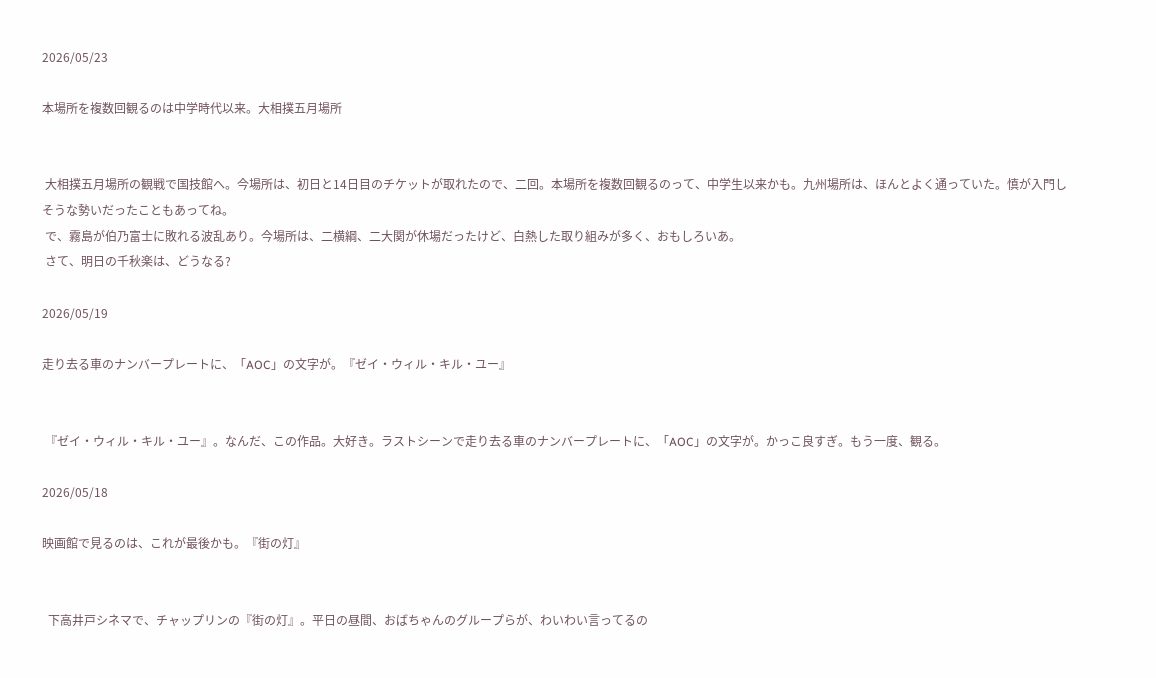2026/05/23

本場所を複数回観るのは中学時代以来。大相撲五月場所


 大相撲五月場所の観戦で国技館へ。今場所は、初日と14日目のチケットが取れたので、二回。本場所を複数回観るのって、中学生以来かも。九州場所は、ほんとよく通っていた。慎が入門しそうな勢いだったこともあってね。
 で、霧島が伯乃富士に敗れる波乱あり。今場所は、二横綱、二大関が休場だったけど、白熱した取り組みが多く、おもしろいあ。
 さて、明日の千秋楽は、どうなる?

2026/05/19

走り去る車のナンバープレートに、「AOC」の文字が。『ゼイ・ウィル・キル・ユー』


 『ゼイ・ウィル・キル・ユー』。なんだ、この作品。大好き。ラストシーンで走り去る車のナンバープレートに、「AOC」の文字が。かっこ良すぎ。もう一度、観る。

2026/05/18

映画館で見るのは、これが最後かも。『街の灯』


  下高井戸シネマで、チャップリンの『街の灯』。平日の昼間、おばちゃんのグループらが、わいわい言ってるの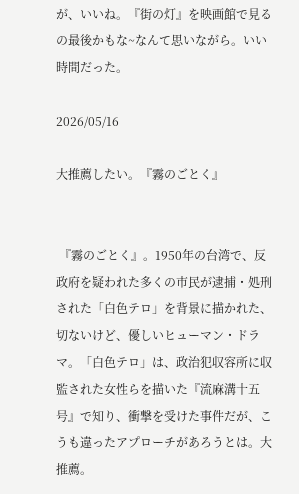が、いいね。『街の灯』を映画館で見るの最後かもな~なんて思いながら。いい時間だった。

2026/05/16

大推薦したい。『霧のごとく』


 『霧のごとく』。1950年の台湾で、反政府を疑われた多くの市民が逮捕・処刑された「白色テロ」を背景に描かれた、切ないけど、優しいヒューマン・ドラマ。「白色テロ」は、政治犯収容所に収監された女性らを描いた『流麻溝十五号』で知り、衝撃を受けた事件だが、こうも違ったアプローチがあろうとは。大推薦。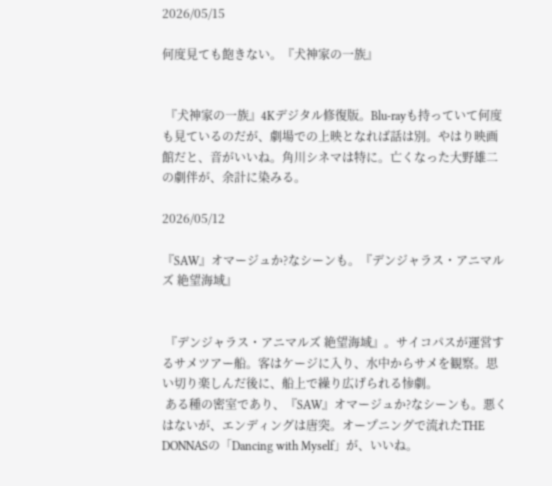2026/05/15

何度見ても飽きない。『犬神家の一族』


 『犬神家の一族』4Kデジタル修復版。Blu-rayも持っていて何度も見ているのだが、劇場での上映となれば話は別。やはり映画館だと、音がいいね。角川シネマは特に。亡くなった大野雄二の劇伴が、余計に染みる。

2026/05/12

『SAW』オマージュか?なシーンも。『デンジャラス・アニマルズ 絶望海域』


 『デンジャラス・アニマルズ 絶望海域』。サイコパスが運営するサメツアー船。客はケージに入り、水中からサメを観察。思い切り楽しんだ後に、船上で繰り広げられる惨劇。
 ある種の密室であり、『SAW』オマージュか?なシーンも。悪くはないが、エンディングは唐突。オープニングで流れたTHE DONNASの「Dancing with Myself」が、いいね。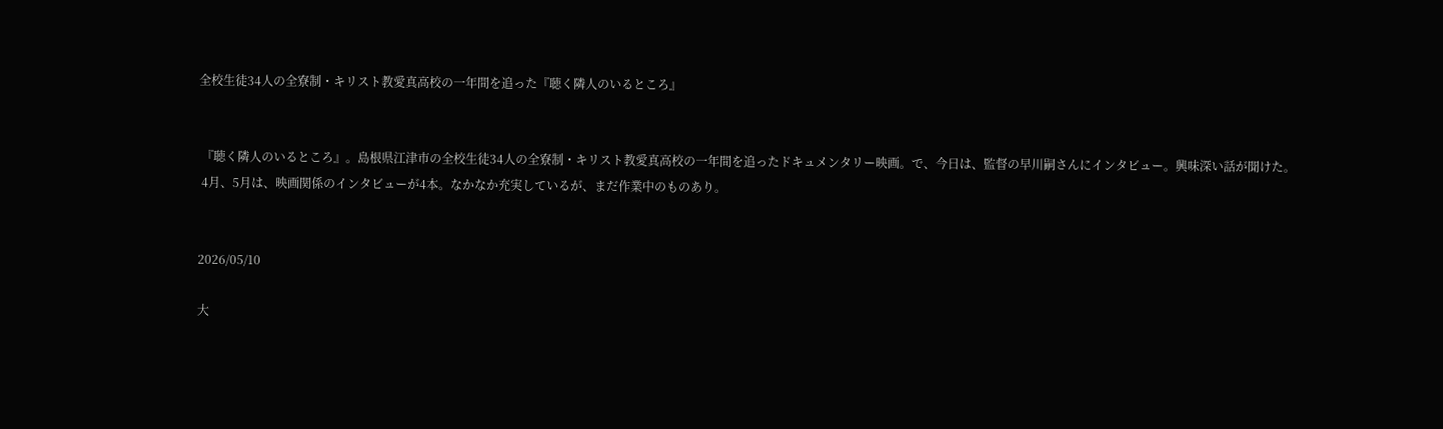全校生徒34人の全寮制・キリスト教愛真高校の一年間を追った『聴く隣人のいるところ』


 『聴く隣人のいるところ』。島根県江津市の全校生徒34人の全寮制・キリスト教愛真高校の一年間を追ったドキュメンタリー映画。で、今日は、監督の早川嗣さんにインタビュー。興味深い話が聞けた。
 4月、5月は、映画関係のインタビューが4本。なかなか充実しているが、まだ作業中のものあり。


2026/05/10

大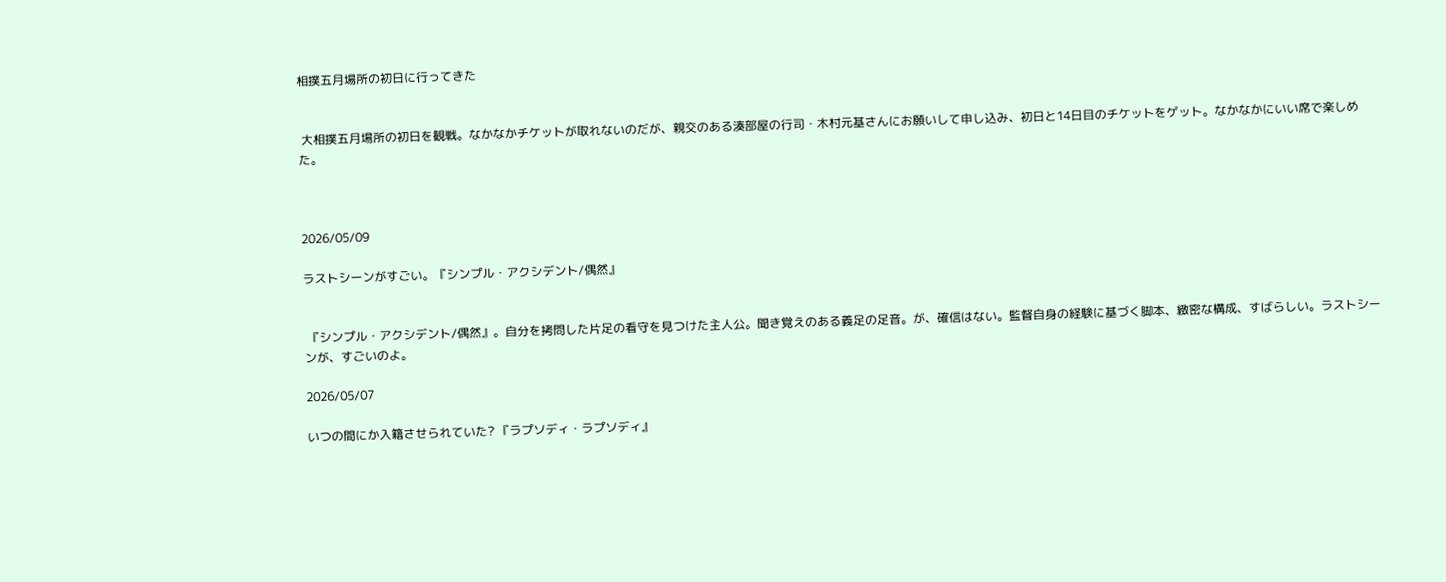相撲五月場所の初日に行ってきた


 大相撲五月場所の初日を観戦。なかなかチケットが取れないのだが、親交のある湊部屋の行司・木村元基さんにお願いして申し込み、初日と14日目のチケットをゲット。なかなかにいい席で楽しめた。



2026/05/09

ラストシーンがすごい。『シンプル・アクシデント/偶然』


 『シンプル・アクシデント/偶然』。自分を拷問した片足の看守を見つけた主人公。聞き覚えのある義足の足音。が、確信はない。監督自身の経験に基づく脚本、緻密な構成、すばらしい。ラストシーンが、すごいのよ。

2026/05/07

いつの間にか入籍させられていた? 『ラプソディ・ラプソディ』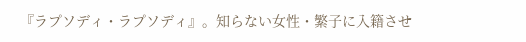『ラプソディ・ラプソディ』。知らない女性・繁子に入籍させ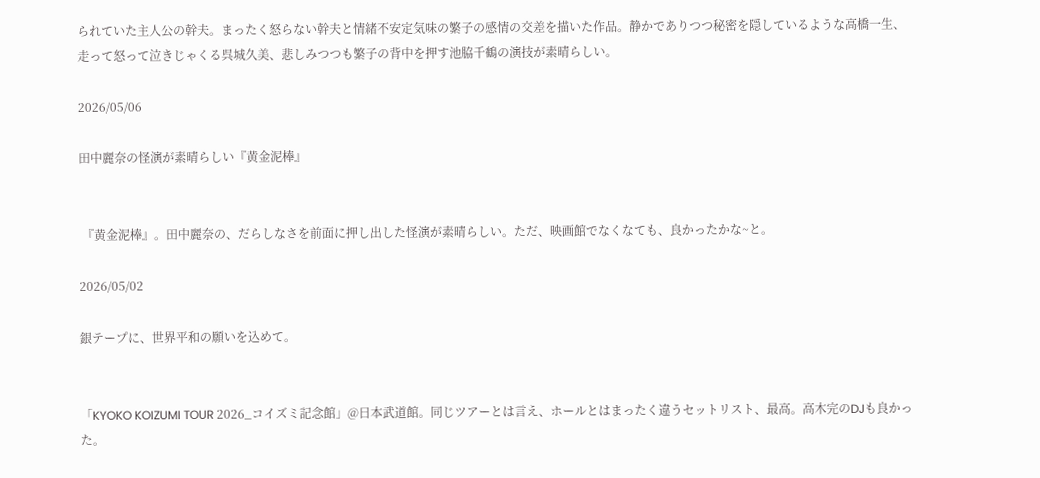られていた主人公の幹夫。まったく怒らない幹夫と情緒不安定気味の繁子の感情の交差を描いた作品。静かでありつつ秘密を隠しているような高橋一生、走って怒って泣きじゃくる呉城久美、悲しみつつも繁子の背中を押す池脇千鶴の演技が素晴らしい。

2026/05/06

田中麗奈の怪演が素晴らしい『黄金泥棒』


 『黄金泥棒』。田中麗奈の、だらしなさを前面に押し出した怪演が素晴らしい。ただ、映画館でなくなても、良かったかな~と。

2026/05/02

銀テープに、世界平和の願いを込めて。


「KYOKO KOIZUMI TOUR 2026_コイズミ記念館」@日本武道館。同じツアーとは言え、ホールとはまったく違うセットリスト、最高。高木完のDJも良かった。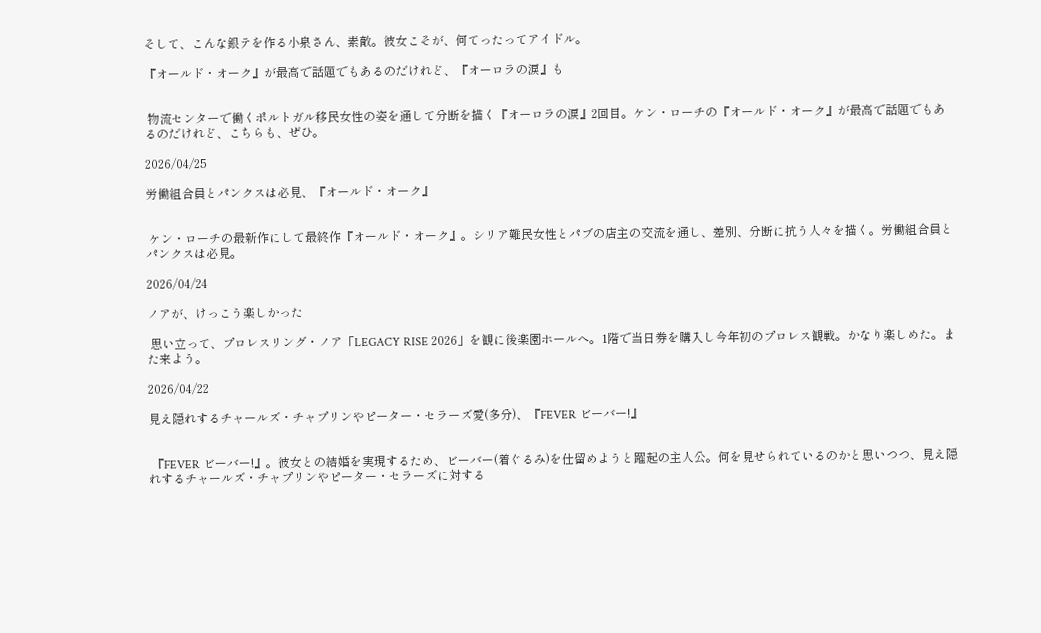そして、こんな銀テを作る小泉さん、素敵。彼女こそが、何てったってアイドル。

『オールド・オーク』が最高で話題でもあるのだけれど、『オーロラの涙』も


 物流センターで働くポルトガル移民女性の姿を通して分断を描く『オーロラの涙』2回目。ケン・ローチの『オールド・オーク』が最高で話題でもあるのだけれど、こちらも、ぜひ。

2026/04/25

労働組合員とパンクスは必見、『オールド・オーク』


 ケン・ローチの最新作にして最終作『オールド・オーク』。シリア難民女性とパブの店主の交流を通し、差別、分断に抗う人々を描く。労働組合員とパンクスは必見。

2026/04/24

ノアが、けっこう楽しかった

 思い立って、プロレスリング・ノア「LEGACY RISE 2026」を観に後楽園ホールへ。1階で当日券を購入し今年初のプロレス観戦。かなり楽しめた。また来よう。

2026/04/22

見え隠れするチャールズ・チャプリンやピーター・セラーズ愛(多分)、『FEVER ビーバー!』


 『FEVER ビーバー!』。彼女との結婚を実現するため、ビーバー(着ぐるみ)を仕留めようと躍起の主人公。何を見せられているのかと思いつつ、見え隠れするチャールズ・チャプリンやピーター・セラーズに対する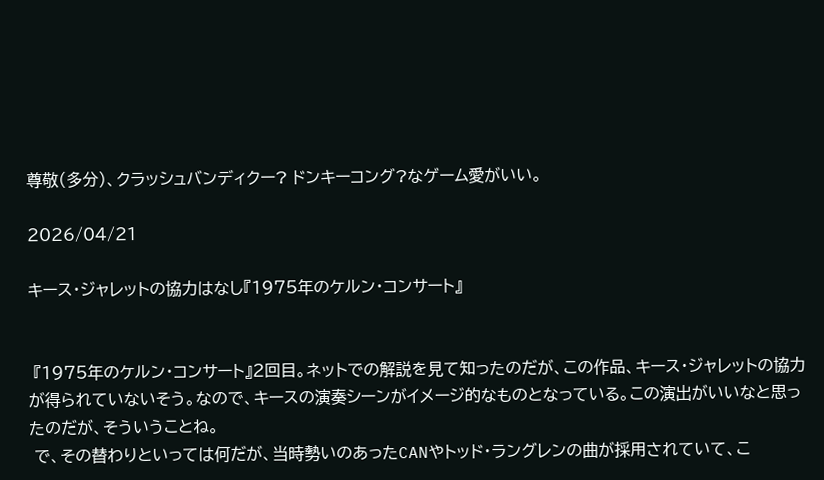尊敬(多分)、クラッシュバンディクー? ドンキーコング?なゲーム愛がいい。

2026/04/21

キース・ジャレットの協力はなし『1975年のケルン・コンサート』


 『1975年のケルン・コンサート』2回目。ネットでの解説を見て知ったのだが、この作品、キース・ジャレットの協力が得られていないそう。なので、キースの演奏シーンがイメージ的なものとなっている。この演出がいいなと思ったのだが、そういうことね。
 で、その替わりといっては何だが、当時勢いのあったCANやトッド・ラングレンの曲が採用されていて、こ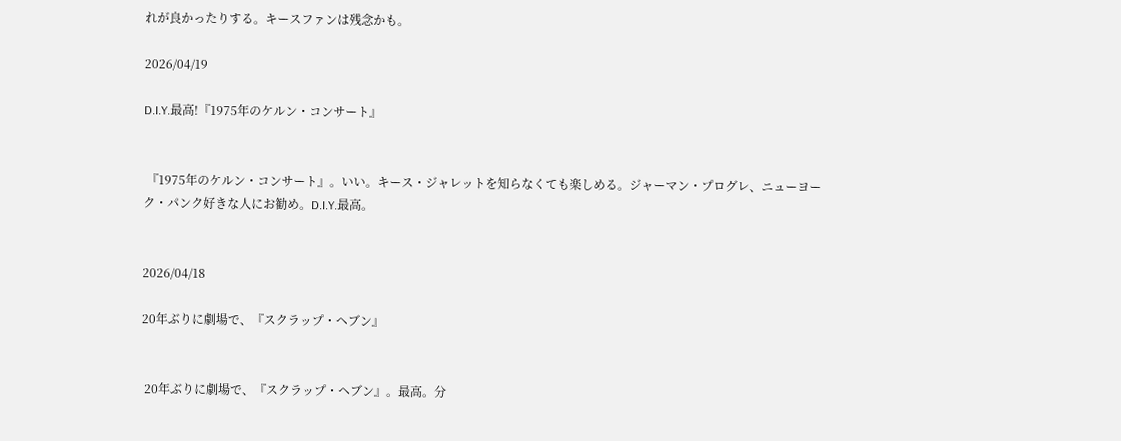れが良かったりする。キースファンは残念かも。

2026/04/19

D.I.Y.最高!『1975年のケルン・コンサート』


 『1975年のケルン・コンサート』。いい。キース・ジャレットを知らなくても楽しめる。ジャーマン・プログレ、ニューヨーク・パンク好きな人にお勧め。D.I.Y.最高。


2026/04/18

20年ぶりに劇場で、『スクラップ・ヘブン』


 20年ぶりに劇場で、『スクラップ・ヘブン』。最高。分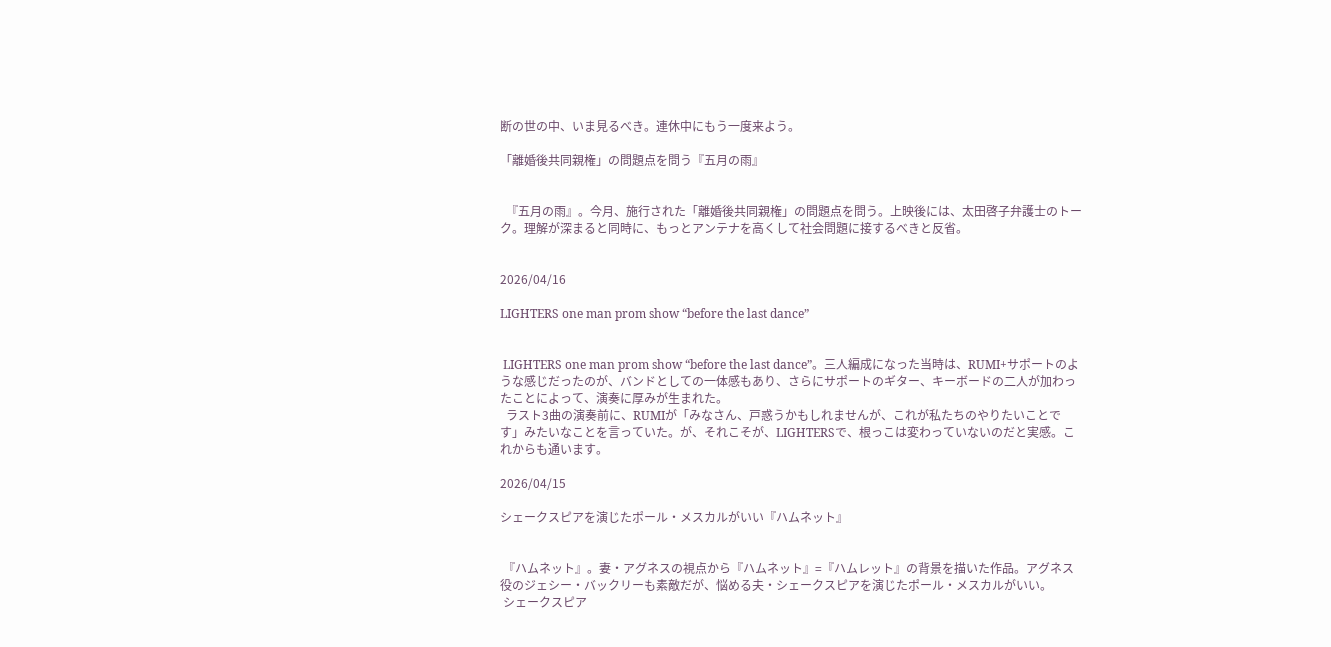断の世の中、いま見るべき。連休中にもう一度来よう。

「離婚後共同親権」の問題点を問う『五月の雨』


  『五月の雨』。今月、施行された「離婚後共同親権」の問題点を問う。上映後には、太田啓子弁護士のトーク。理解が深まると同時に、もっとアンテナを高くして社会問題に接するべきと反省。


2026/04/16

LIGHTERS one man prom show “before the last dance”


 LIGHTERS one man prom show “before the last dance”。三人編成になった当時は、RUMI+サポートのような感じだったのが、バンドとしての一体感もあり、さらにサポートのギター、キーボードの二人が加わったことによって、演奏に厚みが生まれた。
  ラスト3曲の演奏前に、RUMIが「みなさん、戸惑うかもしれませんが、これが私たちのやりたいことです」みたいなことを言っていた。が、それこそが、LIGHTERSで、根っこは変わっていないのだと実感。これからも通います。

2026/04/15

シェークスピアを演じたポール・メスカルがいい『ハムネット』


 『ハムネット』。妻・アグネスの視点から『ハムネット』=『ハムレット』の背景を描いた作品。アグネス役のジェシー・バックリーも素敵だが、悩める夫・シェークスピアを演じたポール・メスカルがいい。
 シェークスピア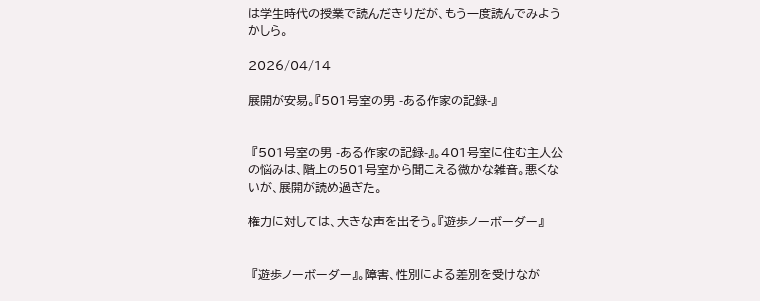は学生時代の授業で読んだきりだが、もう一度読んでみようかしら。

2026/04/14

展開が安易。『501号室の男 -ある作家の記録-』


 『501号室の男 -ある作家の記録-』。401号室に住む主人公の悩みは、階上の501号室から聞こえる微かな雑音。悪くないが、展開が読め過ぎた。

権力に対しては、大きな声を出そう。『遊歩ノーボーダー』


 『遊歩ノーボーダー』。障害、性別による差別を受けなが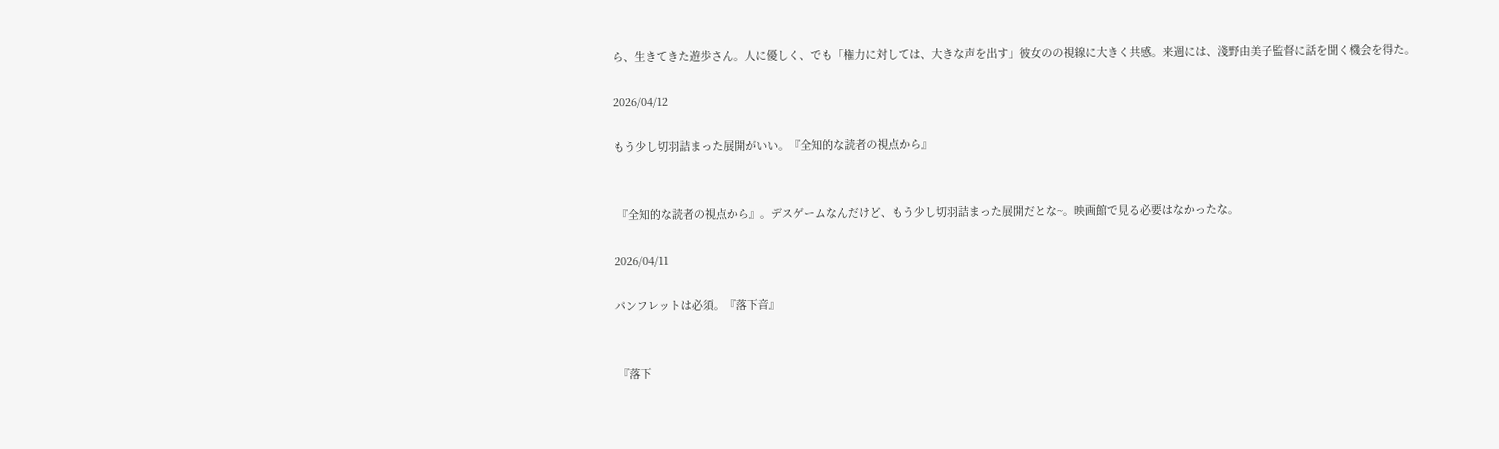ら、生きてきた遊歩さん。人に優しく、でも「権力に対しては、大きな声を出す」彼女のの視線に大きく共感。来週には、淺野由美子監督に話を聞く機会を得た。

2026/04/12

もう少し切羽詰まった展開がいい。『全知的な読者の視点から』


 『全知的な読者の視点から』。デスゲームなんだけど、もう少し切羽詰まった展開だとな~。映画館で見る必要はなかったな。

2026/04/11

パンフレットは必須。『落下音』


 『落下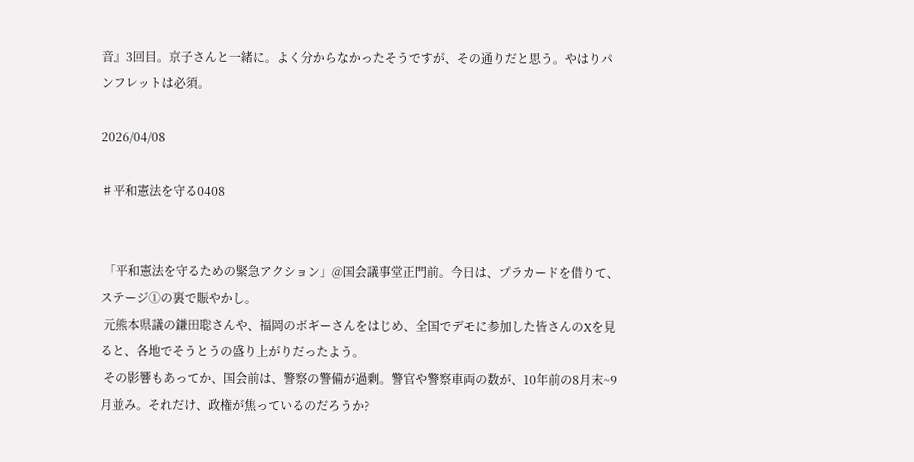音』3回目。京子さんと一緒に。よく分からなかったそうですが、その通りだと思う。やはりパンフレットは必須。

2026/04/08

♯平和憲法を守る0408


 「平和憲法を守るための緊急アクション」@国会議事堂正門前。今日は、プラカードを借りて、ステージ①の裏で賑やかし。
 元熊本県議の鎌田聡さんや、福岡のボギーさんをはじめ、全国でデモに参加した皆さんのXを見ると、各地でそうとうの盛り上がりだったよう。
 その影響もあってか、国会前は、警察の警備が過剰。警官や警察車両の数が、10年前の8月末~9月並み。それだけ、政権が焦っているのだろうか?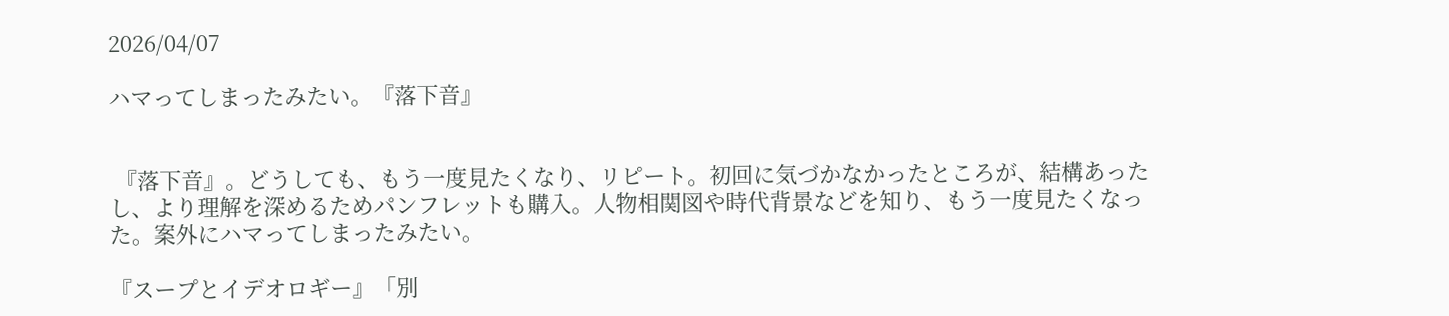2026/04/07

ハマってしまったみたい。『落下音』


 『落下音』。どうしても、もう一度見たくなり、リピート。初回に気づかなかったところが、結構あったし、より理解を深めるためパンフレットも購入。人物相関図や時代背景などを知り、もう一度見たくなった。案外にハマってしまったみたい。

『スープとイデオロギー』「別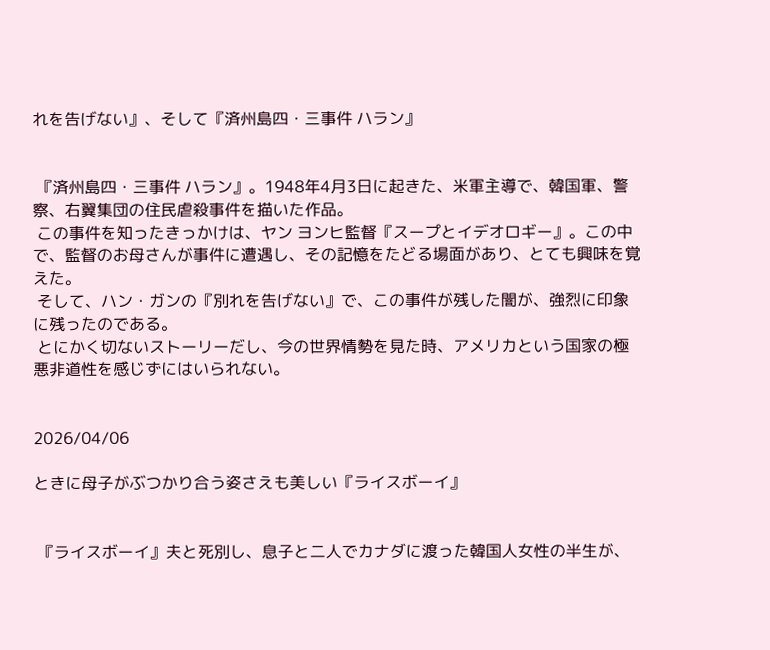れを告げない』、そして『済州島四・三事件 ハラン』


 『済州島四・三事件 ハラン』。1948年4月3日に起きた、米軍主導で、韓国軍、警察、右翼集団の住民虐殺事件を描いた作品。
 この事件を知ったきっかけは、ヤン ヨンヒ監督『スープとイデオロギー』。この中で、監督のお母さんが事件に遭遇し、その記憶をたどる場面があり、とても興味を覚えた。
 そして、ハン・ガンの『別れを告げない』で、この事件が残した闇が、強烈に印象に残ったのである。
 とにかく切ないストーリーだし、今の世界情勢を見た時、アメリカという国家の極悪非道性を感じずにはいられない。


2026/04/06

ときに母子がぶつかり合う姿さえも美しい『ライスボーイ』


 『ライスボーイ』夫と死別し、息子と二人でカナダに渡った韓国人女性の半生が、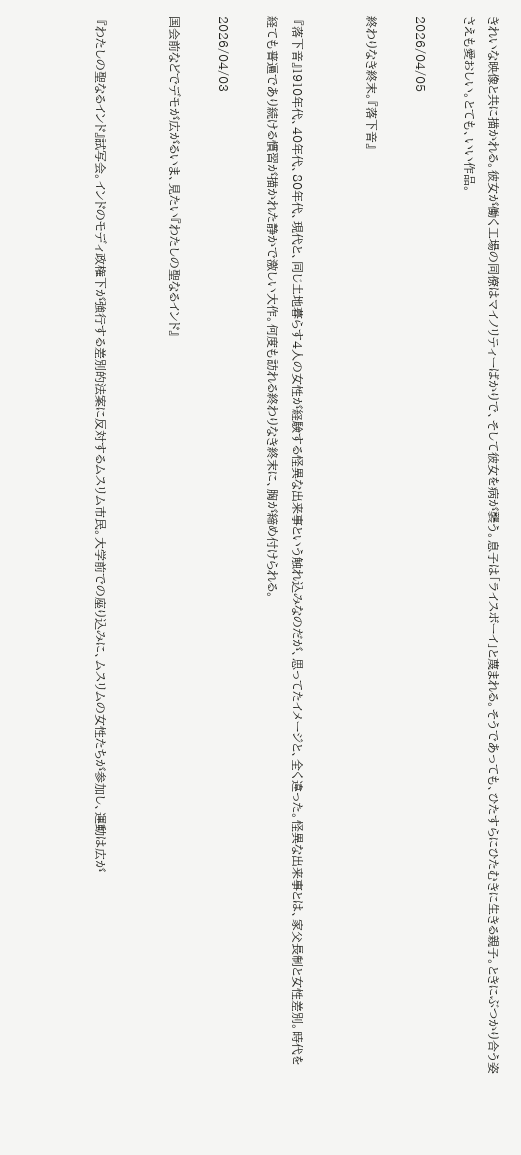きれいな映像と共に描かれる。彼女が働く工場の同僚はマイノリティーばかりで、そして彼女を病が襲う。息子は「ライスボーイ」と蔑まれる。そうであっても、ひたすらにひたむきに生きる親子。ときにぶつかり合う姿さえも愛おしい。とても、いい作品。

2026/04/05

終わりなき終末。『落下音』


 『落下音』1910年代、40年代、80年代、現代と、同じ土地暮らす4人の女性が経験する怪異な出来事という触れ込みなのだが、思ってたイメージと、全く違った。怪異な出来事とは、家父長制と女性差別。時代を経ても普遍であり続ける慣習が描かれた静かで激しい大作。何度も訪れる終わりなき終末に、胸が締め付けられる。

2026/04/03

国会前などでデモが広がるいま、見たい『わたしの聖なるインド』


 『わたしの聖なるインド』試写会。インドのモディ政権下が強行する差別的法案に反対するムスリム市民。大学前での座り込みに、ムスリムの女性たちが参加し、運動は広が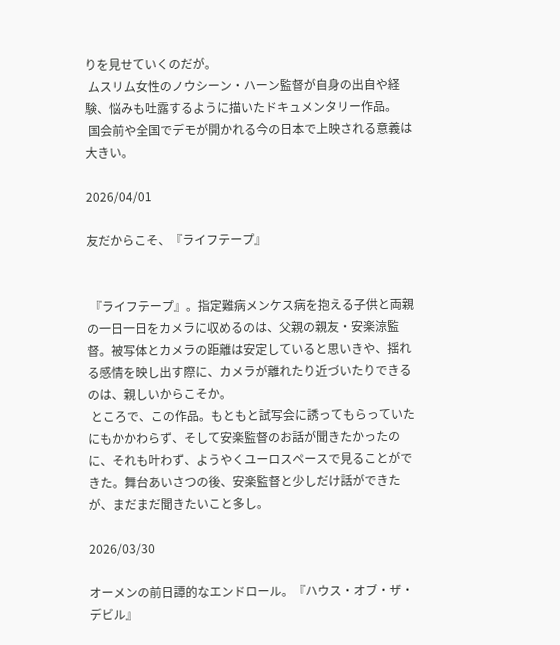りを見せていくのだが。
 ムスリム女性のノウシーン・ハーン監督が自身の出自や経験、悩みも吐露するように描いたドキュメンタリー作品。
 国会前や全国でデモが開かれる今の日本で上映される意義は大きい。

2026/04/01

友だからこそ、『ライフテープ』


 『ライフテープ』。指定難病メンケス病を抱える子供と両親の一日一日をカメラに収めるのは、父親の親友・安楽涼監督。被写体とカメラの距離は安定していると思いきや、揺れる感情を映し出す際に、カメラが離れたり近づいたりできるのは、親しいからこそか。
 ところで、この作品。もともと試写会に誘ってもらっていたにもかかわらず、そして安楽監督のお話が聞きたかったのに、それも叶わず、ようやくユーロスペースで見ることができた。舞台あいさつの後、安楽監督と少しだけ話ができたが、まだまだ聞きたいこと多し。

2026/03/30

オーメンの前日譚的なエンドロール。『ハウス・オブ・ザ・デビル』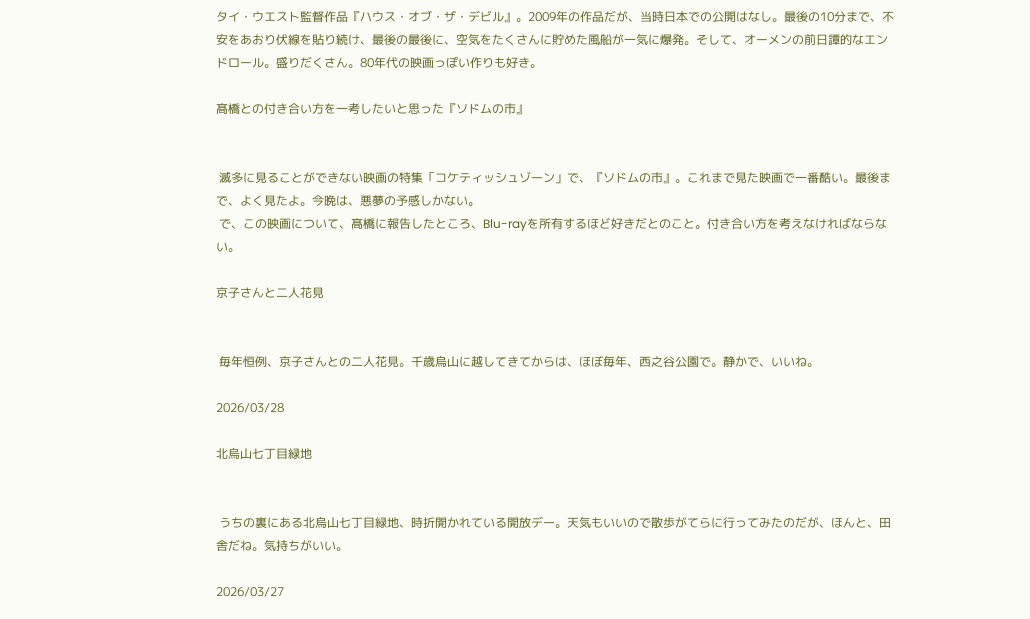タイ・ウエスト監督作品『ハウス・オブ・ザ・デビル』。2009年の作品だが、当時日本での公開はなし。最後の10分まで、不安をあおり伏線を貼り続け、最後の最後に、空気をたくさんに貯めた風船が一気に爆発。そして、オーメンの前日譚的なエンドロール。盛りだくさん。80年代の映画っぽい作りも好き。

髙橋との付き合い方を一考したいと思った『ソドムの市』


 滅多に見ることができない映画の特集「コケティッシュゾーン」で、『ソドムの市』。これまで見た映画で一番酷い。最後まで、よく見たよ。今晩は、悪夢の予感しかない。
 で、この映画について、髙橋に報告したところ、Blu-rayを所有するほど好きだとのこと。付き合い方を考えなければならない。

京子さんと二人花見


 毎年恒例、京子さんとの二人花見。千歳烏山に越してきてからは、ほぼ毎年、西之谷公園で。静かで、いいね。

2026/03/28

北烏山七丁目緑地


 うちの裏にある北烏山七丁目緑地、時折開かれている開放デー。天気もいいので散歩がてらに行ってみたのだが、ほんと、田舎だね。気持ちがいい。

2026/03/27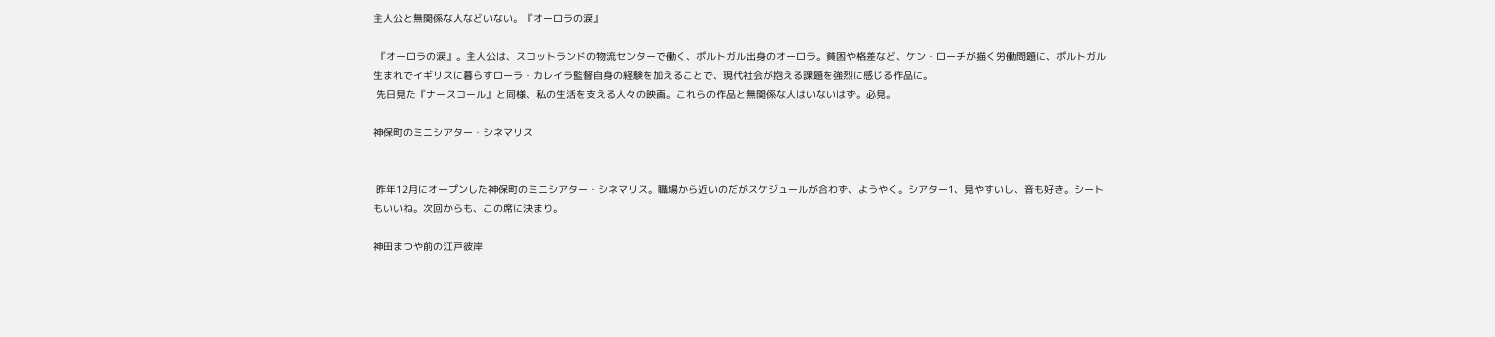主人公と無関係な人などいない。『オーロラの涙』

 『オーロラの涙』。主人公は、スコットランドの物流センターで働く、ポルトガル出身のオーロラ。貧困や格差など、ケン・ローチが描く労働問題に、ポルトガル生まれでイギリスに暮らすローラ・カレイラ監督自身の経験を加えることで、現代社会が抱える課題を強烈に感じる作品に。
 先日見た『ナースコール』と同様、私の生活を支える人々の映画。これらの作品と無関係な人はいないはず。必見。

神保町のミニシアター・シネマリス


 昨年12月にオープンした神保町のミニシアター・シネマリス。職場から近いのだがスケジュールが合わず、ようやく。シアター1、見やすいし、音も好き。シートもいいね。次回からも、この席に決まり。

神田まつや前の江戸彼岸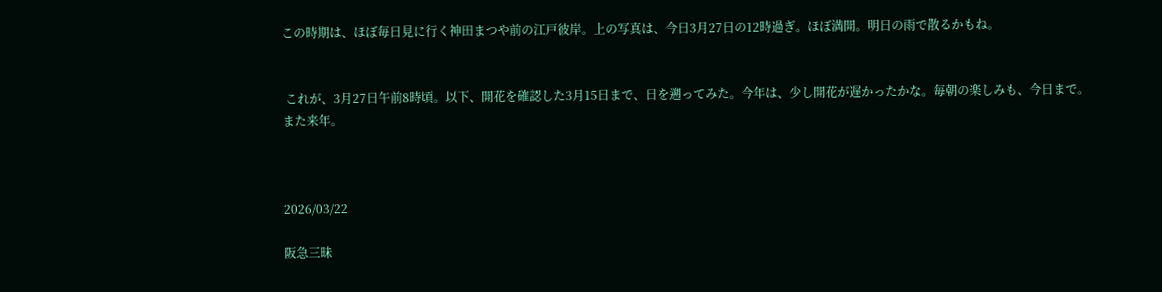この時期は、ほぼ毎日見に行く神田まつや前の江戸彼岸。上の写真は、今日3月27日の12時過ぎ。ほぼ満開。明日の雨で散るかもね。


 これが、3月27日午前8時頃。以下、開花を確認した3月15日まで、日を遡ってみた。今年は、少し開花が遅かったかな。毎朝の楽しみも、今日まで。また来年。



2026/03/22

阪急三昧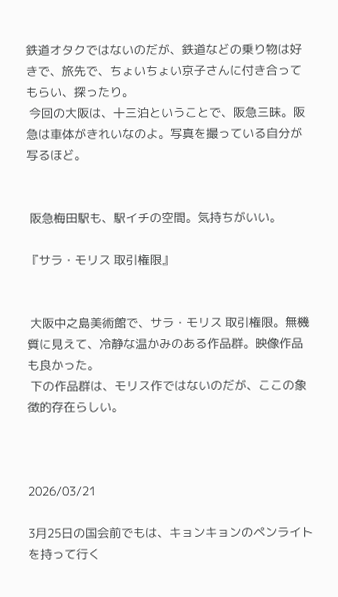鉄道オタクではないのだが、鉄道などの乗り物は好きで、旅先で、ちょいちょい京子さんに付き合ってもらい、探ったり。
 今回の大阪は、十三泊ということで、阪急三昧。阪急は車体がきれいなのよ。写真を撮っている自分が写るほど。


 阪急梅田駅も、駅イチの空間。気持ちがいい。

『サラ・モリス 取引権限』


 大阪中之島美術館で、サラ・モリス 取引権限。無機質に見えて、冷静な温かみのある作品群。映像作品も良かった。
 下の作品群は、モリス作ではないのだが、ここの象徴的存在らしい。



2026/03/21

3月25日の国会前でもは、キョンキョンのペンライトを持って行く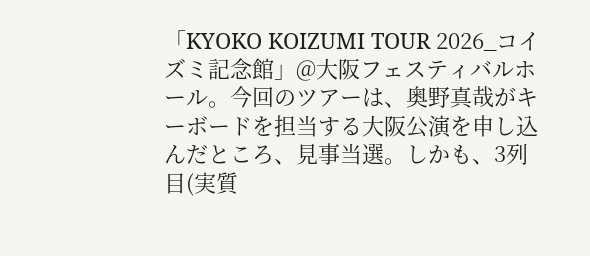「KYOKO KOIZUMI TOUR 2026_コイズミ記念館」@大阪フェスティバルホール。今回のツアーは、奥野真哉がキーボードを担当する大阪公演を申し込んだところ、見事当選。しかも、3列目(実質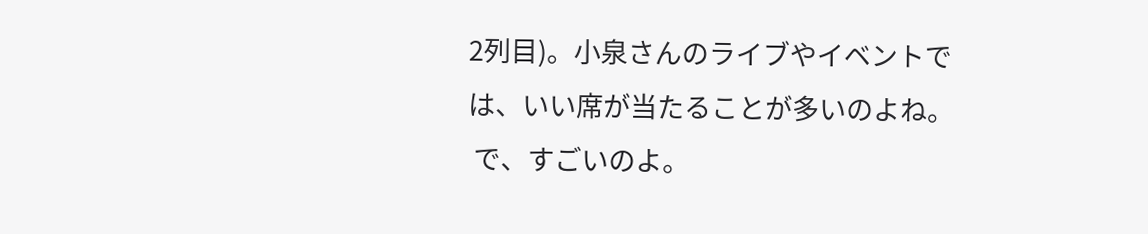2列目)。小泉さんのライブやイベントでは、いい席が当たることが多いのよね。
 で、すごいのよ。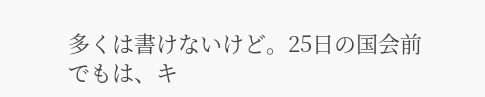多くは書けないけど。25日の国会前でもは、キ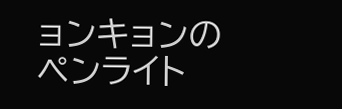ョンキョンのペンライト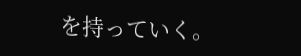を持っていく。